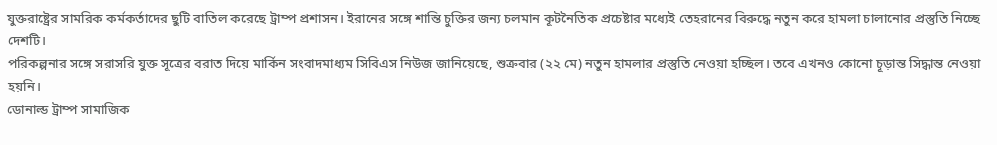যুক্তরাষ্ট্রের সামরিক কর্মকর্তাদের ছুটি বাতিল করেছে ট্রাম্প প্রশাসন। ইরানের সঙ্গে শান্তি চুক্তির জন্য চলমান কূটনৈতিক প্রচেষ্টার মধ্যেই তেহরানের বিরুদ্ধে নতুন করে হামলা চালানোর প্রস্তুতি নিচ্ছে দেশটি।
পরিকল্পনার সঙ্গে সরাসরি যুক্ত সূত্রের বরাত দিয়ে মার্কিন সংবাদমাধ্যম সিবিএস নিউজ জানিয়েছে, শুক্রবার (২২ মে) নতুন হামলার প্রস্তুতি নেওয়া হচ্ছিল। তবে এখনও কোনো চূড়ান্ত সিদ্ধান্ত নেওয়া হয়নি।
ডোনাল্ড ট্রাম্প সামাজিক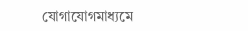যোগাযোগমাধ্যমে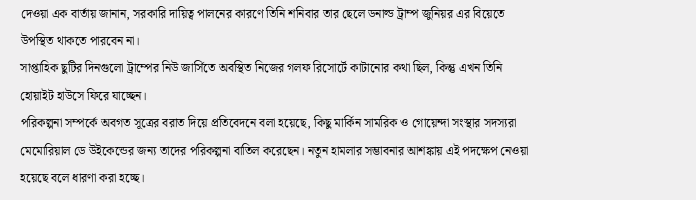দেওয়া এক বার্তায় জানান, সরকারি দায়িত্ব পালনের কারণে তিনি শনিবার তার ছেলে ডনাল্ড ট্রাম্প জুনিয়র এর বিয়েতে উপস্থিত থাকতে পারবেন না।
সাপ্তাহিক ছুটির দিনগুলো ট্রাম্পের নিউ জার্সিতে অবস্থিত নিজের গলফ রিসোর্টে কাটানোর কথা ছিল, কিন্তু এখন তিনি হোয়াইট হাউসে ফিরে যাচ্ছেন।
পরিকল্পনা সম্পর্কে অবগত সূত্রের বরাত দিয়ে প্রতিবেদনে বলা হয়েছে, কিছু মার্কিন সামরিক ও গোয়েন্দা সংস্থার সদস্যরা মেমোরিয়াল ডে উইকেন্ডের জন্য তাদের পরিকল্পনা বাতিল করেছেন। নতুন হামলার সম্ভাবনার আশঙ্কায় এই পদক্ষেপ নেওয়া হয়েছে বলে ধারণা করা হচ্ছে।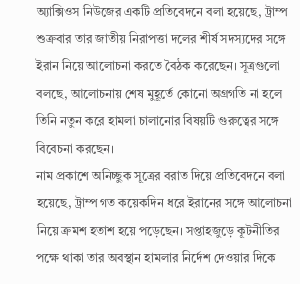অ্যাক্সিওস নিউজের একটি প্রতিবেদনে বলা হয়েছে, ট্রাম্প শুক্রবার তার জাতীয় নিরাপত্তা দলের শীর্ষ সদস্যদের সঙ্গে ইরান নিয়ে আলোচনা করতে বৈঠক করেছেন। সূত্রগুলো বলছে, আলোচনায় শেষ মুহূর্তে কোনো অগ্রগতি না হলে তিনি নতুন করে হামলা চালানোর বিষয়টি গুরুত্বের সঙ্গে বিবেচনা করছেন।
নাম প্রকাশে অনিচ্ছুক সূত্রের বরাত দিয়ে প্রতিবেদনে বলা হয়েছে, ট্রাম্প গত কয়েকদিন ধরে ইরানের সঙ্গে আলোচনা নিয়ে ক্রমশ হতাশ হয়ে পড়েছেন। সপ্তাহজুড়ে কূটনীতির পক্ষে থাকা তার অবস্থান হামলার নির্দেশ দেওয়ার দিকে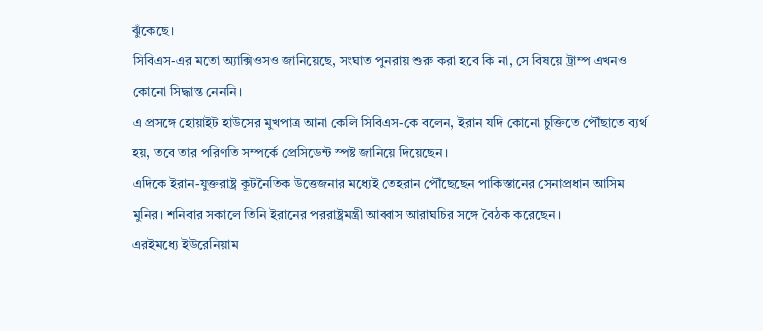ঝুঁকেছে।
সিবিএস-এর মতো অ্যাক্সিওসও জানিয়েছে, সংঘাত পুনরায় শুরু করা হবে কি না, সে বিষয়ে ট্রাম্প এখনও কোনো সিদ্ধান্ত নেননি।
এ প্রসঙ্গে হোয়াইট হাউসের মুখপাত্র আনা কেলি সিবিএস-কে বলেন, ইরান যদি কোনো চুক্তিতে পৌঁছাতে ব্যর্থ হয়, তবে তার পরিণতি সম্পর্কে প্রেসিডেন্ট স্পষ্ট জানিয়ে দিয়েছেন।
এদিকে ইরান-যুক্তরাষ্ট্র কূটনৈতিক উত্তেজনার মধ্যেই তেহরান পৌঁছেছেন পাকিস্তানের সেনাপ্রধান আসিম মুনির। শনিবার সকালে তিনি ইরানের পররাষ্ট্রমন্ত্রী আব্বাস আরাঘচির সঙ্গে বৈঠক করেছেন।
এরইমধ্যে ইউরেনিয়াম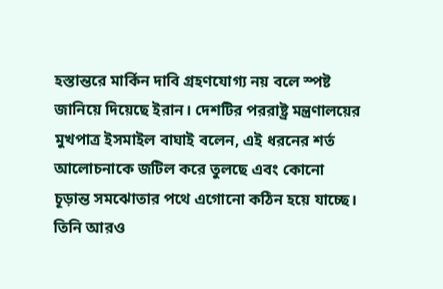হস্তান্তরে মার্কিন দাবি গ্রহণযোগ্য নয় বলে স্পষ্ট জানিয়ে দিয়েছে ইরান। দেশটির পররাষ্ট্র মন্ত্রণালয়ের মুখপাত্র ইসমাইল বাঘাই বলেন, এই ধরনের শর্ত আলোচনাকে জটিল করে তুলছে এবং কোনো চূড়ান্ত সমঝোতার পথে এগোনো কঠিন হয়ে যাচ্ছে।
তিনি আরও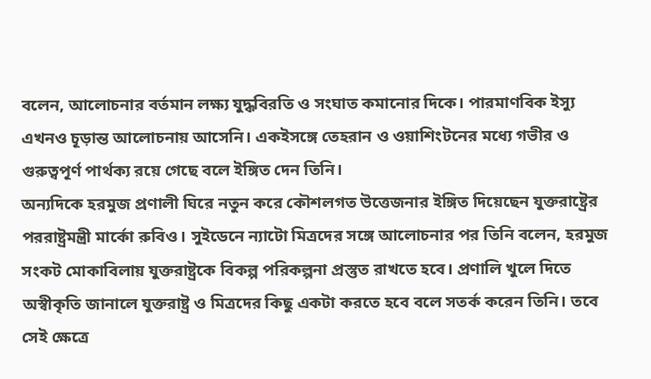বলেন, আলোচনার বর্তমান লক্ষ্য যুদ্ধবিরতি ও সংঘাত কমানোর দিকে। পারমাণবিক ইস্যু এখনও চূড়ান্ত আলোচনায় আসেনি। একইসঙ্গে তেহরান ও ওয়াশিংটনের মধ্যে গভীর ও গুরুত্বপূর্ণ পার্থক্য রয়ে গেছে বলে ইঙ্গিত দেন তিনি।
অন্যদিকে হরমুজ প্রণালী ঘিরে নতুন করে কৌশলগত উত্তেজনার ইঙ্গিত দিয়েছেন যুক্তরাষ্ট্রের পররাষ্ট্রমন্ত্রী মার্কো রুবিও। সুইডেনে ন্যাটো মিত্রদের সঙ্গে আলোচনার পর তিনি বলেন, হরমুজ সংকট মোকাবিলায় যুক্তরাষ্ট্রকে বিকল্প পরিকল্পনা প্রস্তুত রাখতে হবে। প্রণালি খুলে দিতে অস্বীকৃতি জানালে যুক্তরাষ্ট্র ও মিত্রদের কিছু একটা করতে হবে বলে সতর্ক করেন তিনি। তবে সেই ক্ষেত্রে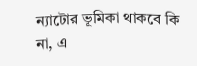ন্যাটোর ভূমিকা থাকবে কি না, এ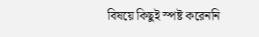বিষয়ে কিছুই স্পষ্ট করেননি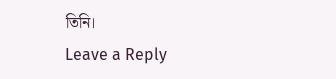তিনি।
Leave a Reply